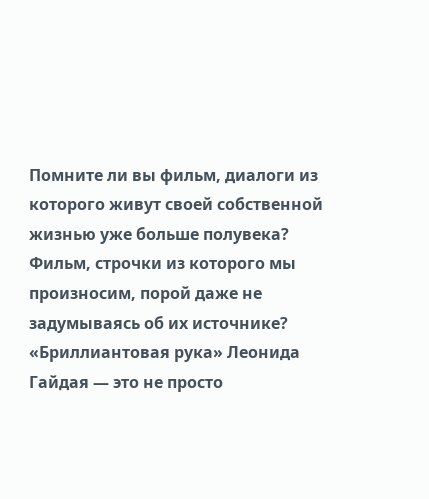Помните ли вы фильм, диалоги из которого живут своей собственной жизнью уже больше полувека? Фильм, строчки из которого мы произносим, порой даже не задумываясь об их источнике? «Бриллиантовая рука» Леонида Гайдая — это не просто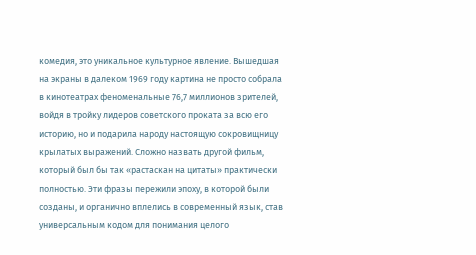комедия, это уникальное культурное явление. Вышедшая на экраны в далеком 1969 году картина не просто собрала в кинотеатрах феноменальные 76,7 миллионов зрителей, войдя в тройку лидеров советского проката за всю его историю, но и подарила народу настоящую сокровищницу крылатых выражений. Сложно назвать другой фильм, который был бы так «растаскан на цитаты» практически полностью. Эти фразы пережили эпоху, в которой были созданы, и органично вплелись в современный язык, став универсальным кодом для понимания целого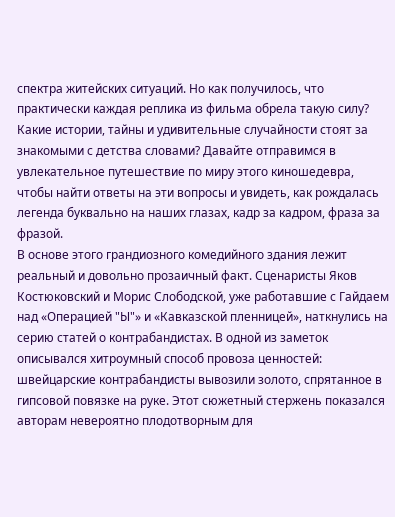спектра житейских ситуаций. Но как получилось, что практически каждая реплика из фильма обрела такую силу? Какие истории, тайны и удивительные случайности стоят за знакомыми с детства словами? Давайте отправимся в увлекательное путешествие по миру этого киношедевра, чтобы найти ответы на эти вопросы и увидеть, как рождалась легенда буквально на наших глазах, кадр за кадром, фраза за фразой.
В основе этого грандиозного комедийного здания лежит реальный и довольно прозаичный факт. Сценаристы Яков Костюковский и Морис Слободской, уже работавшие с Гайдаем над «Операцией "Ы"» и «Кавказской пленницей», наткнулись на серию статей о контрабандистах. В одной из заметок описывался хитроумный способ провоза ценностей: швейцарские контрабандисты вывозили золото, спрятанное в гипсовой повязке на руке. Этот сюжетный стержень показался авторам невероятно плодотворным для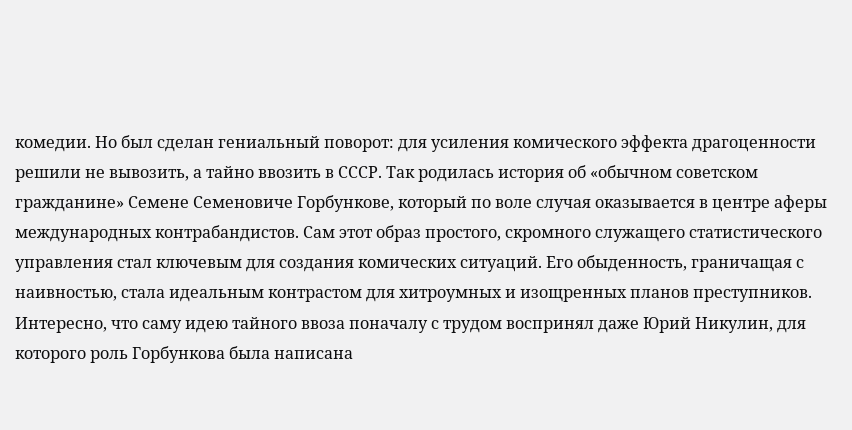комедии. Но был сделан гениальный поворот: для усиления комического эффекта драгоценности решили не вывозить, а тайно ввозить в СССР. Так родилась история об «обычном советском гражданине» Семене Семеновиче Горбункове, который по воле случая оказывается в центре аферы международных контрабандистов. Сам этот образ простого, скромного служащего статистического управления стал ключевым для создания комических ситуаций. Его обыденность, граничащая с наивностью, стала идеальным контрастом для хитроумных и изощренных планов преступников.
Интересно, что саму идею тайного ввоза поначалу с трудом воспринял даже Юрий Никулин, для которого роль Горбункова была написана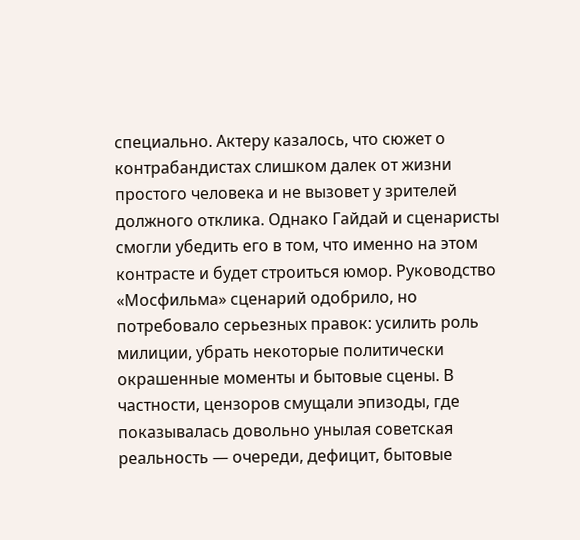специально. Актеру казалось, что сюжет о контрабандистах слишком далек от жизни простого человека и не вызовет у зрителей должного отклика. Однако Гайдай и сценаристы смогли убедить его в том, что именно на этом контрасте и будет строиться юмор. Руководство «Мосфильма» сценарий одобрило, но потребовало серьезных правок: усилить роль милиции, убрать некоторые политически окрашенные моменты и бытовые сцены. В частности, цензоров смущали эпизоды, где показывалась довольно унылая советская реальность — очереди, дефицит, бытовые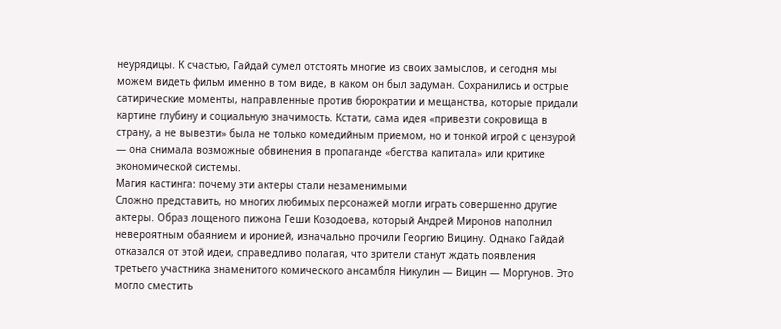неурядицы. К счастью, Гайдай сумел отстоять многие из своих замыслов, и сегодня мы можем видеть фильм именно в том виде, в каком он был задуман. Сохранились и острые сатирические моменты, направленные против бюрократии и мещанства, которые придали картине глубину и социальную значимость. Кстати, сама идея «привезти сокровища в страну, а не вывезти» была не только комедийным приемом, но и тонкой игрой с цензурой — она снимала возможные обвинения в пропаганде «бегства капитала» или критике экономической системы.
Магия кастинга: почему эти актеры стали незаменимыми
Сложно представить, но многих любимых персонажей могли играть совершенно другие актеры. Образ лощеного пижона Геши Козодоева, который Андрей Миронов наполнил невероятным обаянием и иронией, изначально прочили Георгию Вицину. Однако Гайдай отказался от этой идеи, справедливо полагая, что зрители станут ждать появления третьего участника знаменитого комического ансамбля Никулин — Вицин — Моргунов. Это могло сместить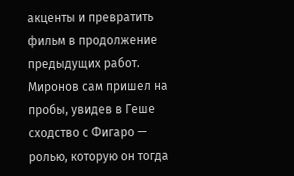акценты и превратить фильм в продолжение предыдущих работ. Миронов сам пришел на пробы, увидев в Геше сходство с Фигаро — ролью, которую он тогда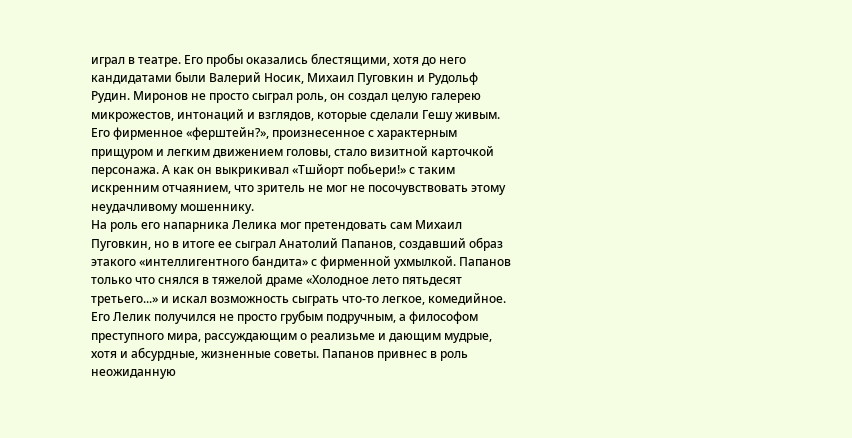играл в театре. Его пробы оказались блестящими, хотя до него кандидатами были Валерий Носик, Михаил Пуговкин и Рудольф Рудин. Миронов не просто сыграл роль, он создал целую галерею микрожестов, интонаций и взглядов, которые сделали Гешу живым. Его фирменное «ферштейн?», произнесенное с характерным прищуром и легким движением головы, стало визитной карточкой персонажа. А как он выкрикивал «Тшйорт побьери!» с таким искренним отчаянием, что зритель не мог не посочувствовать этому неудачливому мошеннику.
На роль его напарника Лелика мог претендовать сам Михаил Пуговкин, но в итоге ее сыграл Анатолий Папанов, создавший образ этакого «интеллигентного бандита» с фирменной ухмылкой. Папанов только что снялся в тяжелой драме «Холодное лето пятьдесят третьего...» и искал возможность сыграть что-то легкое, комедийное. Его Лелик получился не просто грубым подручным, а философом преступного мира, рассуждающим о реализьме и дающим мудрые, хотя и абсурдные, жизненные советы. Папанов привнес в роль неожиданную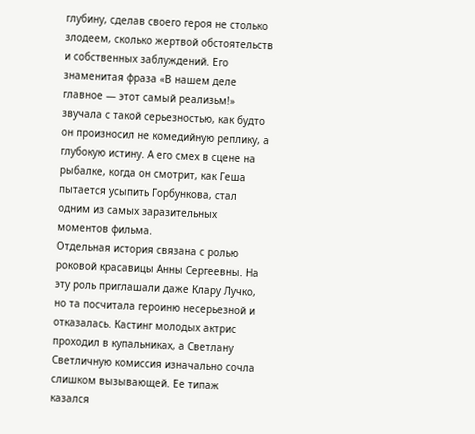глубину, сделав своего героя не столько злодеем, сколько жертвой обстоятельств и собственных заблуждений. Его знаменитая фраза «В нашем деле главное — этот самый реализьм!» звучала с такой серьезностью, как будто он произносил не комедийную реплику, а глубокую истину. А его смех в сцене на рыбалке, когда он смотрит, как Геша пытается усыпить Горбункова, стал одним из самых заразительных моментов фильма.
Отдельная история связана с ролью роковой красавицы Анны Сергеевны. На эту роль приглашали даже Клару Лучко, но та посчитала героиню несерьезной и отказалась. Кастинг молодых актрис проходил в купальниках, а Светлану Светличную комиссия изначально сочла слишком вызывающей. Ее типаж казался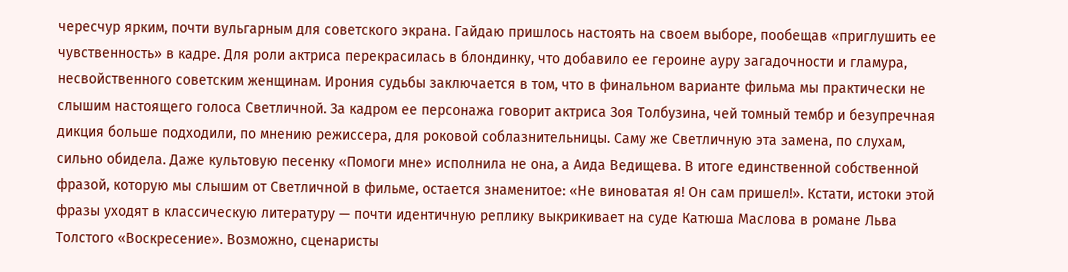чересчур ярким, почти вульгарным для советского экрана. Гайдаю пришлось настоять на своем выборе, пообещав «приглушить ее чувственность» в кадре. Для роли актриса перекрасилась в блондинку, что добавило ее героине ауру загадочности и гламура, несвойственного советским женщинам. Ирония судьбы заключается в том, что в финальном варианте фильма мы практически не слышим настоящего голоса Светличной. За кадром ее персонажа говорит актриса Зоя Толбузина, чей томный тембр и безупречная дикция больше подходили, по мнению режиссера, для роковой соблазнительницы. Саму же Светличную эта замена, по слухам, сильно обидела. Даже культовую песенку «Помоги мне» исполнила не она, а Аида Ведищева. В итоге единственной собственной фразой, которую мы слышим от Светличной в фильме, остается знаменитое: «Не виноватая я! Он сам пришел!». Кстати, истоки этой фразы уходят в классическую литературу — почти идентичную реплику выкрикивает на суде Катюша Маслова в романе Льва Толстого «Воскресение». Возможно, сценаристы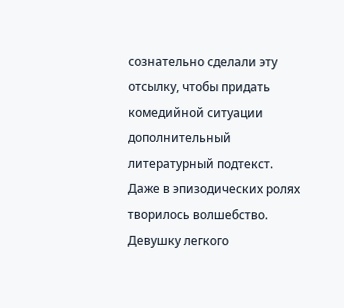сознательно сделали эту отсылку, чтобы придать комедийной ситуации дополнительный литературный подтекст.
Даже в эпизодических ролях творилось волшебство. Девушку легкого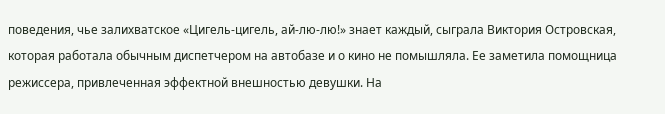поведения, чье залихватское «Цигель-цигель, ай-лю-лю!» знает каждый, сыграла Виктория Островская, которая работала обычным диспетчером на автобазе и о кино не помышляла. Ее заметила помощница режиссера, привлеченная эффектной внешностью девушки. На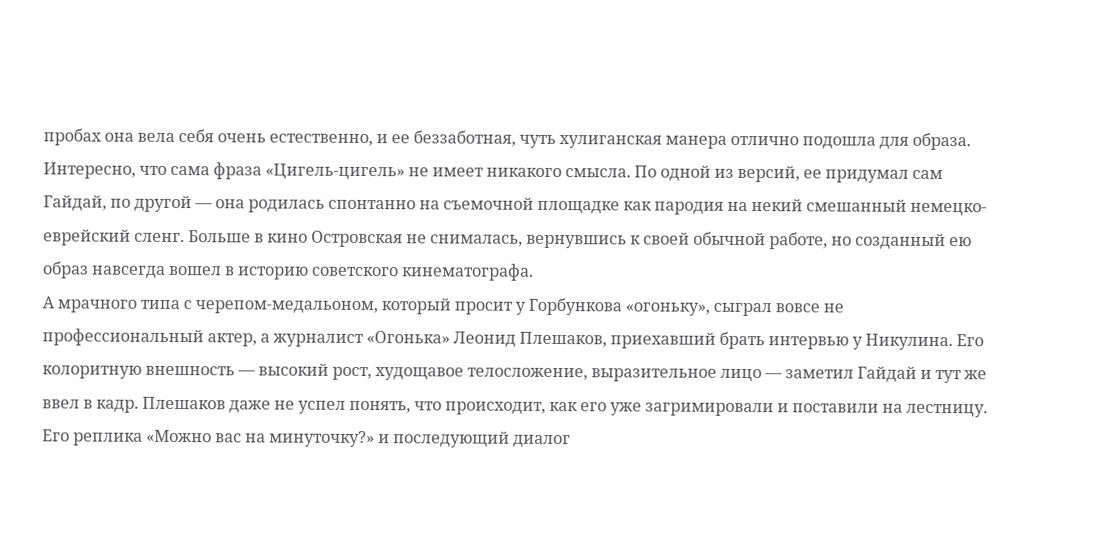пробах она вела себя очень естественно, и ее беззаботная, чуть хулиганская манера отлично подошла для образа. Интересно, что сама фраза «Цигель-цигель» не имеет никакого смысла. По одной из версий, ее придумал сам Гайдай, по другой — она родилась спонтанно на съемочной площадке как пародия на некий смешанный немецко-еврейский сленг. Больше в кино Островская не снималась, вернувшись к своей обычной работе, но созданный ею образ навсегда вошел в историю советского кинематографа.
А мрачного типа с черепом-медальоном, который просит у Горбункова «огоньку», сыграл вовсе не профессиональный актер, а журналист «Огонька» Леонид Плешаков, приехавший брать интервью у Никулина. Его колоритную внешность — высокий рост, худощавое телосложение, выразительное лицо — заметил Гайдай и тут же ввел в кадр. Плешаков даже не успел понять, что происходит, как его уже загримировали и поставили на лестницу. Его реплика «Можно вас на минуточку?» и последующий диалог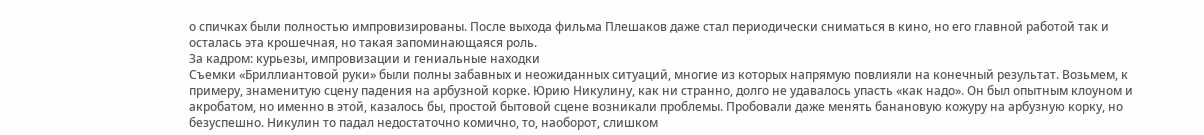о спичках были полностью импровизированы. После выхода фильма Плешаков даже стал периодически сниматься в кино, но его главной работой так и осталась эта крошечная, но такая запоминающаяся роль.
За кадром: курьезы, импровизации и гениальные находки
Съемки «Бриллиантовой руки» были полны забавных и неожиданных ситуаций, многие из которых напрямую повлияли на конечный результат. Возьмем, к примеру, знаменитую сцену падения на арбузной корке. Юрию Никулину, как ни странно, долго не удавалось упасть «как надо». Он был опытным клоуном и акробатом, но именно в этой, казалось бы, простой бытовой сцене возникали проблемы. Пробовали даже менять банановую кожуру на арбузную корку, но безуспешно. Никулин то падал недостаточно комично, то, наоборот, слишком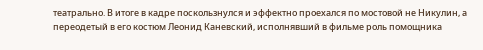театрально. В итоге в кадре поскользнулся и эффектно проехался по мостовой не Никулин, а переодетый в его костюм Леонид Каневский, исполнявший в фильме роль помощника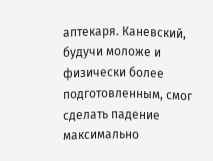аптекаря. Каневский, будучи моложе и физически более подготовленным, смог сделать падение максимально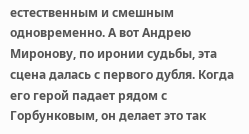естественным и смешным одновременно. А вот Андрею Миронову, по иронии судьбы, эта сцена далась с первого дубля. Когда его герой падает рядом с Горбунковым, он делает это так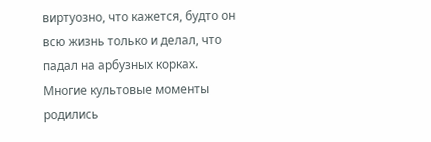виртуозно, что кажется, будто он всю жизнь только и делал, что падал на арбузных корках.
Многие культовые моменты родились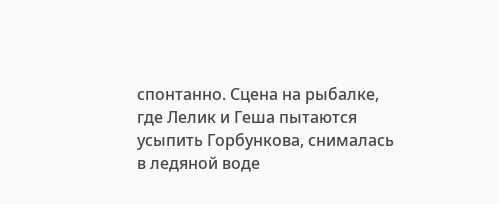спонтанно. Сцена на рыбалке, где Лелик и Геша пытаются усыпить Горбункова, снималась в ледяной воде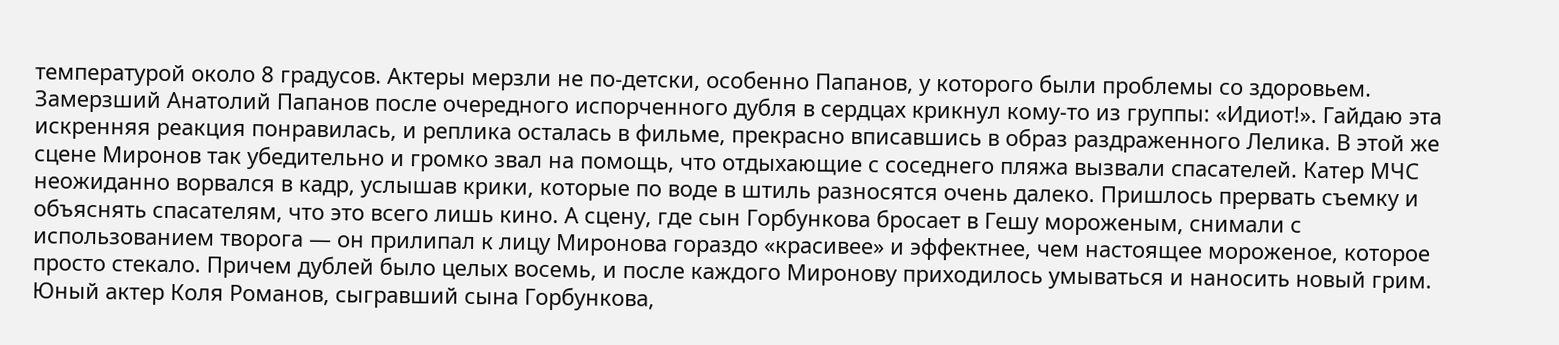температурой около 8 градусов. Актеры мерзли не по-детски, особенно Папанов, у которого были проблемы со здоровьем. Замерзший Анатолий Папанов после очередного испорченного дубля в сердцах крикнул кому-то из группы: «Идиот!». Гайдаю эта искренняя реакция понравилась, и реплика осталась в фильме, прекрасно вписавшись в образ раздраженного Лелика. В этой же сцене Миронов так убедительно и громко звал на помощь, что отдыхающие с соседнего пляжа вызвали спасателей. Катер МЧС неожиданно ворвался в кадр, услышав крики, которые по воде в штиль разносятся очень далеко. Пришлось прервать съемку и объяснять спасателям, что это всего лишь кино. А сцену, где сын Горбункова бросает в Гешу мороженым, снимали с использованием творога — он прилипал к лицу Миронова гораздо «красивее» и эффектнее, чем настоящее мороженое, которое просто стекало. Причем дублей было целых восемь, и после каждого Миронову приходилось умываться и наносить новый грим. Юный актер Коля Романов, сыгравший сына Горбункова,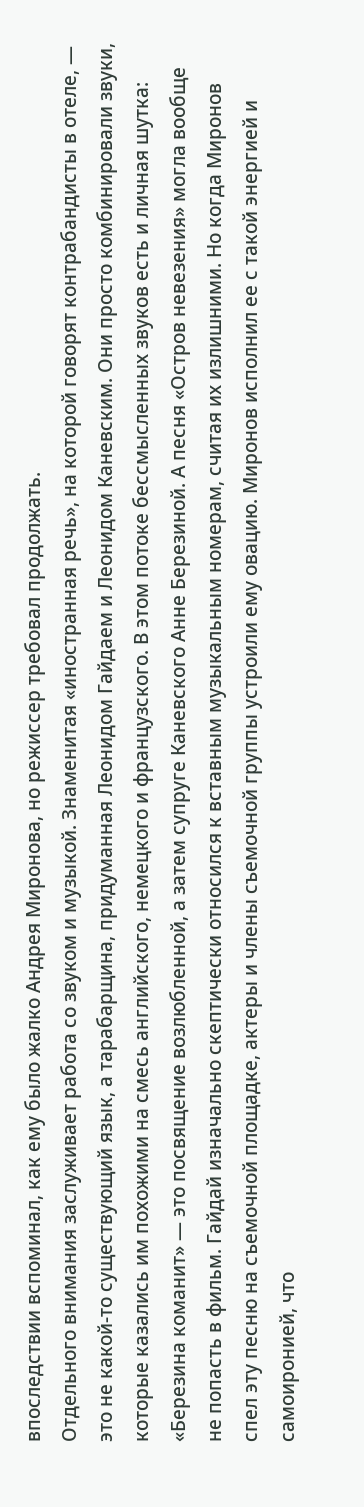впоследствии вспоминал, как ему было жалко Андрея Миронова, но режиссер требовал продолжать.
Отдельного внимания заслуживает работа со звуком и музыкой. Знаменитая «иностранная речь», на которой говорят контрабандисты в отеле, — это не какой-то существующий язык, а тарабарщина, придуманная Леонидом Гайдаем и Леонидом Каневским. Они просто комбинировали звуки, которые казались им похожими на смесь английского, немецкого и французского. В этом потоке бессмысленных звуков есть и личная шутка: «Березина команит» — это посвящение возлюбленной, а затем супруге Каневского Анне Березиной. А песня «Остров невезения» могла вообще не попасть в фильм. Гайдай изначально скептически относился к вставным музыкальным номерам, считая их излишними. Но когда Миронов спел эту песню на съемочной площадке, актеры и члены съемочной группы устроили ему овацию. Миронов исполнил ее с такой энергией и самоиронией, что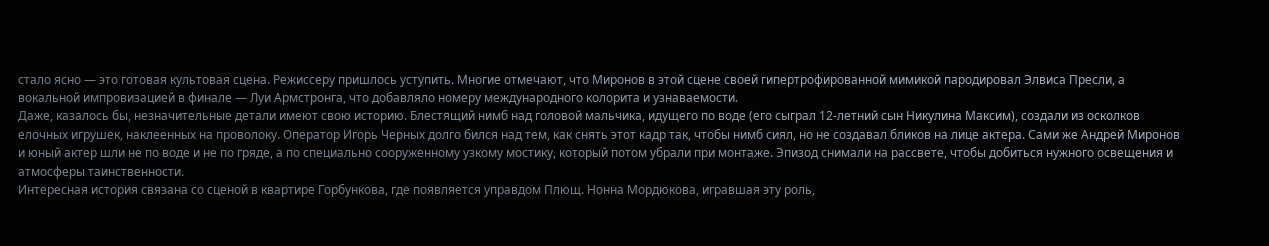стало ясно — это готовая культовая сцена. Режиссеру пришлось уступить. Многие отмечают, что Миронов в этой сцене своей гипертрофированной мимикой пародировал Элвиса Пресли, а вокальной импровизацией в финале — Луи Армстронга, что добавляло номеру международного колорита и узнаваемости.
Даже, казалось бы, незначительные детали имеют свою историю. Блестящий нимб над головой мальчика, идущего по воде (его сыграл 12-летний сын Никулина Максим), создали из осколков елочных игрушек, наклеенных на проволоку. Оператор Игорь Черных долго бился над тем, как снять этот кадр так, чтобы нимб сиял, но не создавал бликов на лице актера. Сами же Андрей Миронов и юный актер шли не по воде и не по гряде, а по специально сооруженному узкому мостику, который потом убрали при монтаже. Эпизод снимали на рассвете, чтобы добиться нужного освещения и атмосферы таинственности.
Интересная история связана со сценой в квартире Горбункова, где появляется управдом Плющ. Нонна Мордюкова, игравшая эту роль,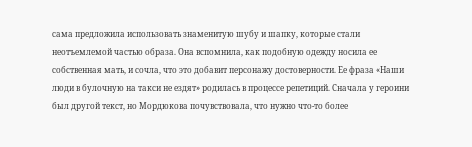сама предложила использовать знаменитую шубу и шапку, которые стали неотъемлемой частью образа. Она вспомнила, как подобную одежду носила ее собственная мать, и сочла, что это добавит персонажу достоверности. Ее фраза «Наши люди в булочную на такси не ездят» родилась в процессе репетиций. Сначала у героини был другой текст, но Мордюкова почувствовала, что нужно что-то более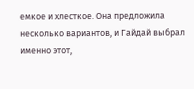емкое и хлесткое. Она предложила несколько вариантов, и Гайдай выбрал именно этот,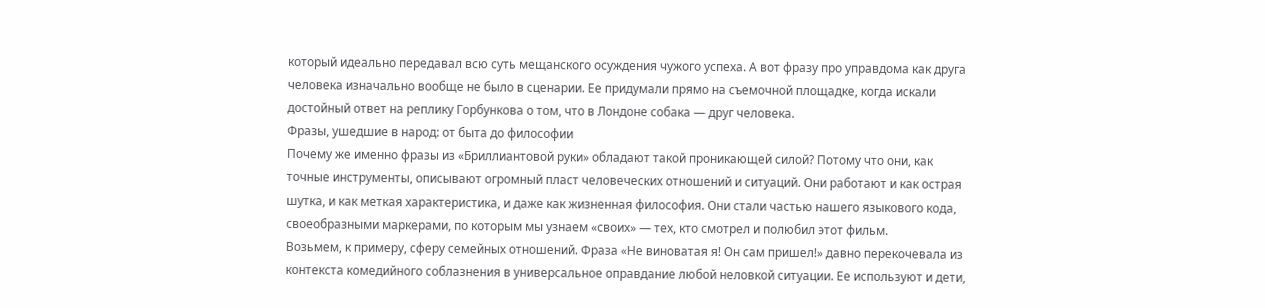который идеально передавал всю суть мещанского осуждения чужого успеха. А вот фразу про управдома как друга человека изначально вообще не было в сценарии. Ее придумали прямо на съемочной площадке, когда искали достойный ответ на реплику Горбункова о том, что в Лондоне собака — друг человека.
Фразы, ушедшие в народ: от быта до философии
Почему же именно фразы из «Бриллиантовой руки» обладают такой проникающей силой? Потому что они, как точные инструменты, описывают огромный пласт человеческих отношений и ситуаций. Они работают и как острая шутка, и как меткая характеристика, и даже как жизненная философия. Они стали частью нашего языкового кода, своеобразными маркерами, по которым мы узнаем «своих» — тех, кто смотрел и полюбил этот фильм.
Возьмем, к примеру, сферу семейных отношений. Фраза «Не виноватая я! Он сам пришел!» давно перекочевала из контекста комедийного соблазнения в универсальное оправдание любой неловкой ситуации. Ее используют и дети,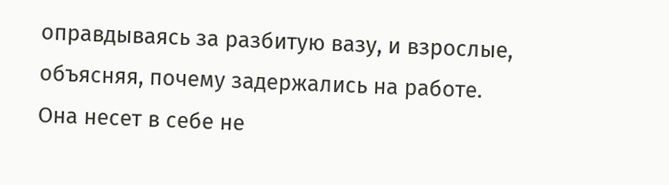оправдываясь за разбитую вазу, и взрослые, объясняя, почему задержались на работе. Она несет в себе не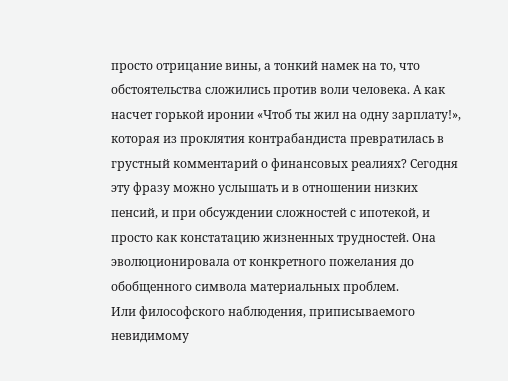просто отрицание вины, а тонкий намек на то, что обстоятельства сложились против воли человека. А как насчет горькой иронии «Чтоб ты жил на одну зарплату!», которая из проклятия контрабандиста превратилась в грустный комментарий о финансовых реалиях? Сегодня эту фразу можно услышать и в отношении низких пенсий, и при обсуждении сложностей с ипотекой, и просто как констатацию жизненных трудностей. Она эволюционировала от конкретного пожелания до обобщенного символа материальных проблем.
Или философского наблюдения, приписываемого невидимому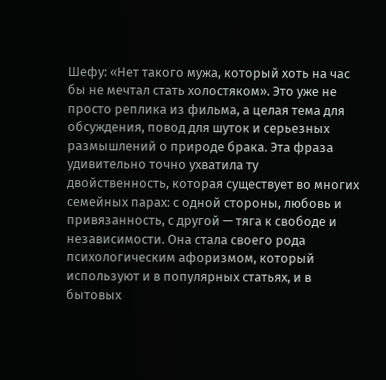Шефу: «Нет такого мужа, который хоть на час бы не мечтал стать холостяком». Это уже не просто реплика из фильма, а целая тема для обсуждения, повод для шуток и серьезных размышлений о природе брака. Эта фраза удивительно точно ухватила ту двойственность, которая существует во многих семейных парах: с одной стороны, любовь и привязанность, с другой — тяга к свободе и независимости. Она стала своего рода психологическим афоризмом, который используют и в популярных статьях, и в бытовых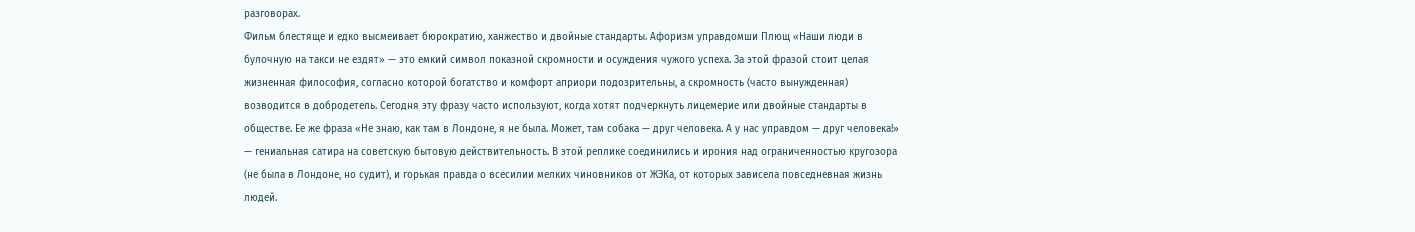разговорах.
Фильм блестяще и едко высмеивает бюрократию, ханжество и двойные стандарты. Афоризм управдомши Плющ «Наши люди в булочную на такси не ездят» — это емкий символ показной скромности и осуждения чужого успеха. За этой фразой стоит целая жизненная философия, согласно которой богатство и комфорт априори подозрительны, а скромность (часто вынужденная) возводится в добродетель. Сегодня эту фразу часто используют, когда хотят подчеркнуть лицемерие или двойные стандарты в обществе. Ее же фраза «Не знаю, как там в Лондоне, я не была. Может, там собака — друг человека. А у нас управдом — друг человека!» — гениальная сатира на советскую бытовую действительность. В этой реплике соединились и ирония над ограниченностью кругозора (не была в Лондоне, но судит), и горькая правда о всесилии мелких чиновников от ЖЭКа, от которых зависела повседневная жизнь людей.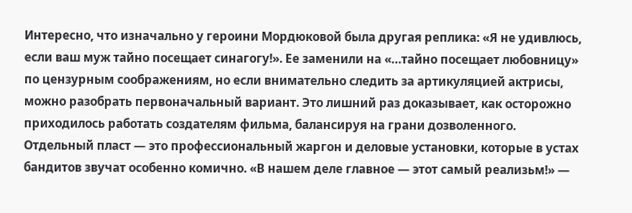Интересно, что изначально у героини Мордюковой была другая реплика: «Я не удивлюсь, если ваш муж тайно посещает синагогу!». Ее заменили на «…тайно посещает любовницу» по цензурным соображениям, но если внимательно следить за артикуляцией актрисы, можно разобрать первоначальный вариант. Это лишний раз доказывает, как осторожно приходилось работать создателям фильма, балансируя на грани дозволенного.
Отдельный пласт — это профессиональный жаргон и деловые установки, которые в устах бандитов звучат особенно комично. «В нашем деле главное — этот самый реализьм!» —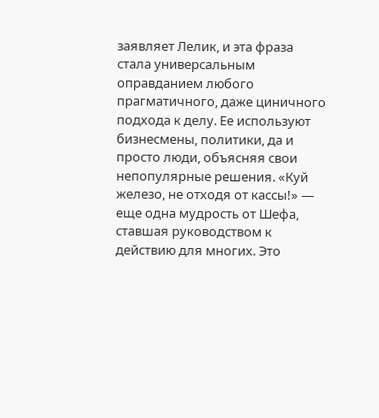заявляет Лелик, и эта фраза стала универсальным оправданием любого прагматичного, даже циничного подхода к делу. Ее используют бизнесмены, политики, да и просто люди, объясняя свои непопулярные решения. «Куй железо, не отходя от кассы!» — еще одна мудрость от Шефа, ставшая руководством к действию для многих. Это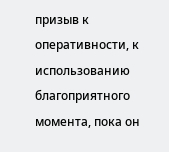призыв к оперативности, к использованию благоприятного момента, пока он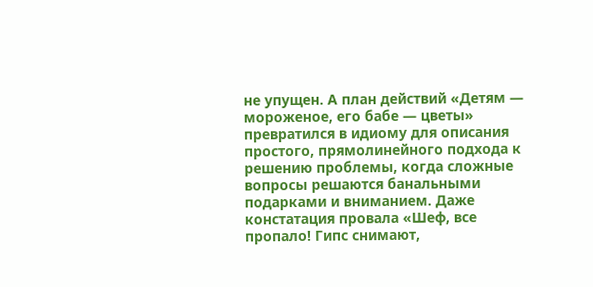не упущен. А план действий «Детям — мороженое, его бабе — цветы» превратился в идиому для описания простого, прямолинейного подхода к решению проблемы, когда сложные вопросы решаются банальными подарками и вниманием. Даже констатация провала «Шеф, все пропало! Гипс снимают,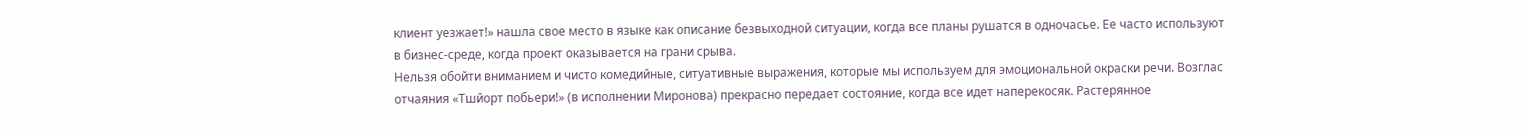клиент уезжает!» нашла свое место в языке как описание безвыходной ситуации, когда все планы рушатся в одночасье. Ее часто используют в бизнес-среде, когда проект оказывается на грани срыва.
Нельзя обойти вниманием и чисто комедийные, ситуативные выражения, которые мы используем для эмоциональной окраски речи. Возглас отчаяния «Тшйорт побьери!» (в исполнении Миронова) прекрасно передает состояние, когда все идет наперекосяк. Растерянное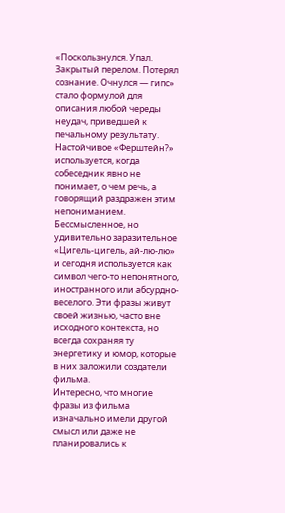«Поскользнулся. Упал. Закрытый перелом. Потерял сознание. Очнулся — гипс» стало формулой для описания любой череды неудач, приведшей к печальному результату. Настойчивое «Ферштейн?» используется, когда собеседник явно не понимает, о чем речь, а говорящий раздражен этим непониманием. Бессмысленное, но удивительно заразительное «Цигель-цигель, ай-лю-лю» и сегодня используется как символ чего-то непонятного, иностранного или абсурдно-веселого. Эти фразы живут своей жизнью, часто вне исходного контекста, но всегда сохраняя ту энергетику и юмор, которые в них заложили создатели фильма.
Интересно, что многие фразы из фильма изначально имели другой смысл или даже не планировались к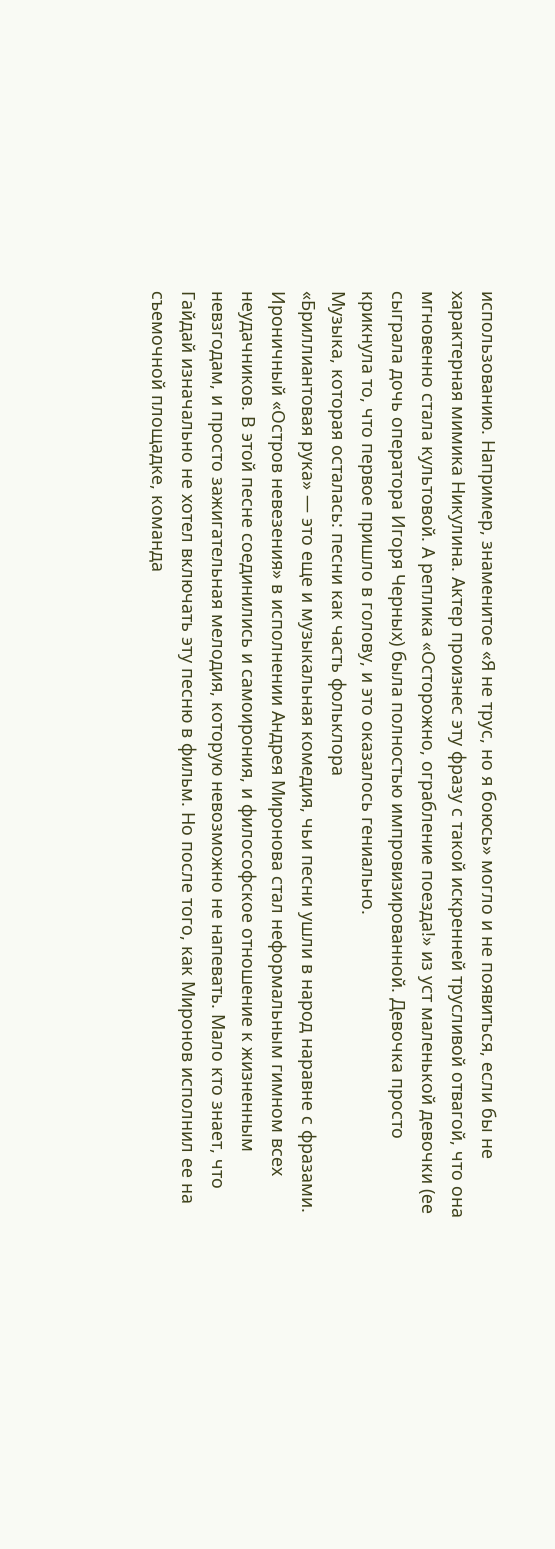использованию. Например, знаменитое «Я не трус, но я боюсь» могло и не появиться, если бы не характерная мимика Никулина. Актер произнес эту фразу с такой искренней трусливой отвагой, что она мгновенно стала культовой. А реплика «Осторожно, ограбление поезда!» из уст маленькой девочки (ее сыграла дочь оператора Игоря Черных) была полностью импровизированной. Девочка просто крикнула то, что первое пришло в голову, и это оказалось гениально.
Музыка, которая осталась: песни как часть фольклора
«Бриллиантовая рука» — это еще и музыкальная комедия, чьи песни ушли в народ наравне с фразами. Ироничный «Остров невезения» в исполнении Андрея Миронова стал неформальным гимном всех неудачников. В этой песне соединились и самоирония, и философское отношение к жизненным невзгодам, и просто зажигательная мелодия, которую невозможно не напевать. Мало кто знает, что Гайдай изначально не хотел включать эту песню в фильм. Но после того, как Миронов исполнил ее на съемочной площадке, команда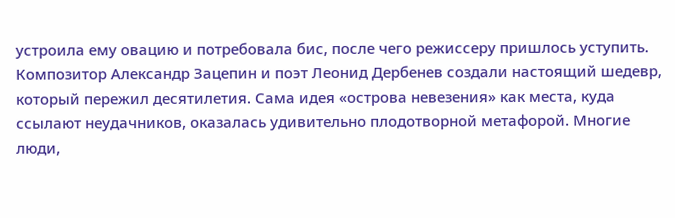устроила ему овацию и потребовала бис, после чего режиссеру пришлось уступить. Композитор Александр Зацепин и поэт Леонид Дербенев создали настоящий шедевр, который пережил десятилетия. Сама идея «острова невезения» как места, куда ссылают неудачников, оказалась удивительно плодотворной метафорой. Многие люди,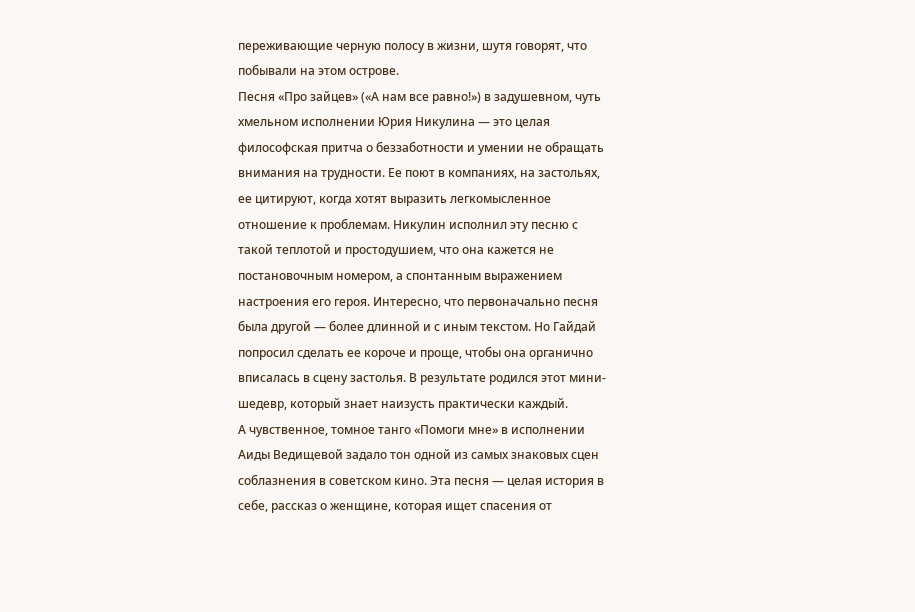переживающие черную полосу в жизни, шутя говорят, что побывали на этом острове.
Песня «Про зайцев» («А нам все равно!») в задушевном, чуть хмельном исполнении Юрия Никулина — это целая философская притча о беззаботности и умении не обращать внимания на трудности. Ее поют в компаниях, на застольях, ее цитируют, когда хотят выразить легкомысленное отношение к проблемам. Никулин исполнил эту песню с такой теплотой и простодушием, что она кажется не постановочным номером, а спонтанным выражением настроения его героя. Интересно, что первоначально песня была другой — более длинной и с иным текстом. Но Гайдай попросил сделать ее короче и проще, чтобы она органично вписалась в сцену застолья. В результате родился этот мини-шедевр, который знает наизусть практически каждый.
А чувственное, томное танго «Помоги мне» в исполнении Аиды Ведищевой задало тон одной из самых знаковых сцен соблазнения в советском кино. Эта песня — целая история в себе, рассказ о женщине, которая ищет спасения от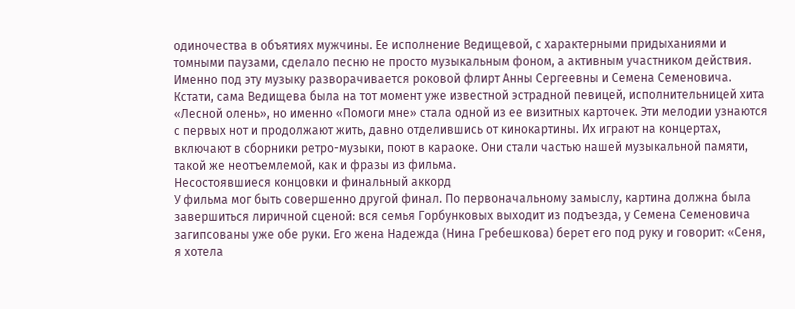одиночества в объятиях мужчины. Ее исполнение Ведищевой, с характерными придыханиями и томными паузами, сделало песню не просто музыкальным фоном, а активным участником действия. Именно под эту музыку разворачивается роковой флирт Анны Сергеевны и Семена Семеновича. Кстати, сама Ведищева была на тот момент уже известной эстрадной певицей, исполнительницей хита «Лесной олень», но именно «Помоги мне» стала одной из ее визитных карточек. Эти мелодии узнаются с первых нот и продолжают жить, давно отделившись от кинокартины. Их играют на концертах, включают в сборники ретро-музыки, поют в караоке. Они стали частью нашей музыкальной памяти, такой же неотъемлемой, как и фразы из фильма.
Несостоявшиеся концовки и финальный аккорд
У фильма мог быть совершенно другой финал. По первоначальному замыслу, картина должна была завершиться лиричной сценой: вся семья Горбунковых выходит из подъезда, у Семена Семеновича загипсованы уже обе руки. Его жена Надежда (Нина Гребешкова) берет его под руку и говорит: «Сеня, я хотела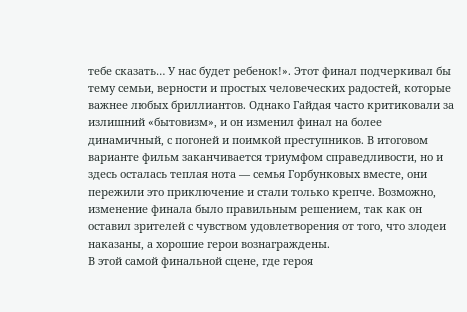тебе сказать… У нас будет ребенок!». Этот финал подчеркивал бы тему семьи, верности и простых человеческих радостей, которые важнее любых бриллиантов. Однако Гайдая часто критиковали за излишний «бытовизм», и он изменил финал на более динамичный, с погоней и поимкой преступников. В итоговом варианте фильм заканчивается триумфом справедливости, но и здесь осталась теплая нота — семья Горбунковых вместе, они пережили это приключение и стали только крепче. Возможно, изменение финала было правильным решением, так как он оставил зрителей с чувством удовлетворения от того, что злодеи наказаны, а хорошие герои вознаграждены.
В этой самой финальной сцене, где героя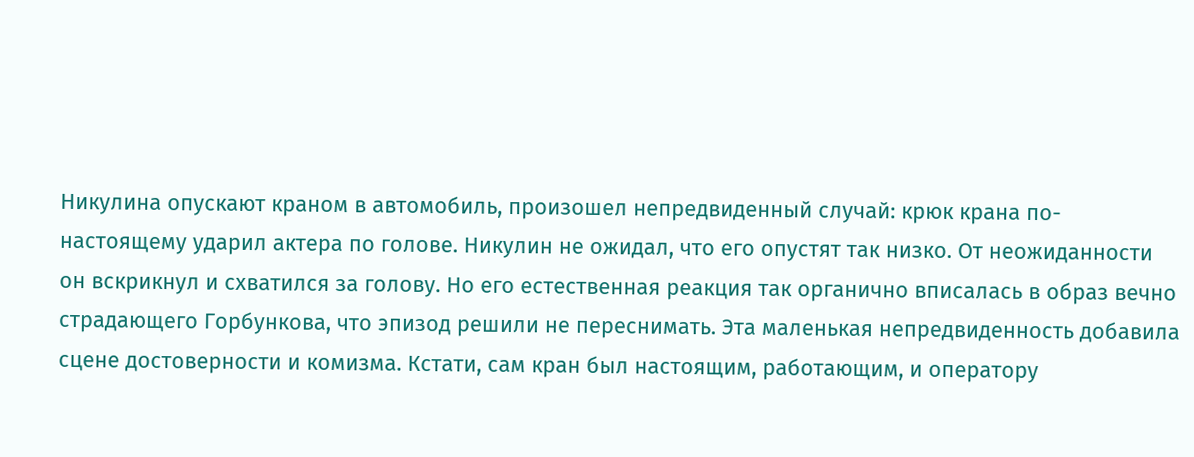Никулина опускают краном в автомобиль, произошел непредвиденный случай: крюк крана по-настоящему ударил актера по голове. Никулин не ожидал, что его опустят так низко. От неожиданности он вскрикнул и схватился за голову. Но его естественная реакция так органично вписалась в образ вечно страдающего Горбункова, что эпизод решили не переснимать. Эта маленькая непредвиденность добавила сцене достоверности и комизма. Кстати, сам кран был настоящим, работающим, и оператору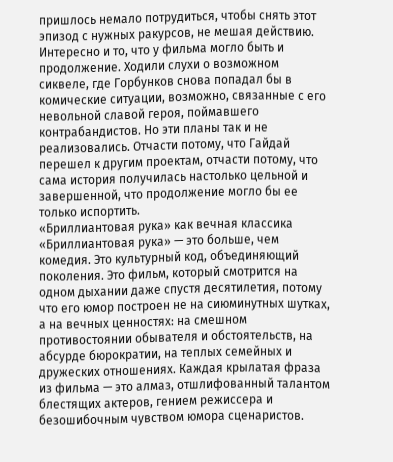пришлось немало потрудиться, чтобы снять этот эпизод с нужных ракурсов, не мешая действию.
Интересно и то, что у фильма могло быть и продолжение. Ходили слухи о возможном сиквеле, где Горбунков снова попадал бы в комические ситуации, возможно, связанные с его невольной славой героя, поймавшего контрабандистов. Но эти планы так и не реализовались. Отчасти потому, что Гайдай перешел к другим проектам, отчасти потому, что сама история получилась настолько цельной и завершенной, что продолжение могло бы ее только испортить.
«Бриллиантовая рука» как вечная классика
«Бриллиантовая рука» — это больше, чем комедия. Это культурный код, объединяющий поколения. Это фильм, который смотрится на одном дыхании даже спустя десятилетия, потому что его юмор построен не на сиюминутных шутках, а на вечных ценностях: на смешном противостоянии обывателя и обстоятельств, на абсурде бюрократии, на теплых семейных и дружеских отношениях. Каждая крылатая фраза из фильма — это алмаз, отшлифованный талантом блестящих актеров, гением режиссера и безошибочным чувством юмора сценаристов.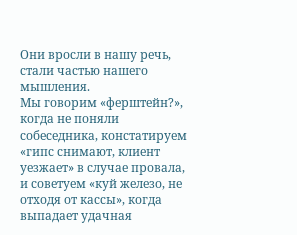Они вросли в нашу речь, стали частью нашего мышления.
Мы говорим «ферштейн?», когда не поняли собеседника, констатируем «гипс снимают, клиент уезжает» в случае провала, и советуем «куй железо, не отходя от кассы», когда выпадает удачная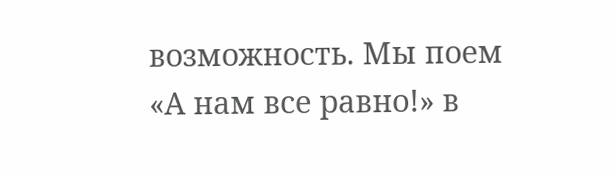возможность. Мы поем «А нам все равно!» в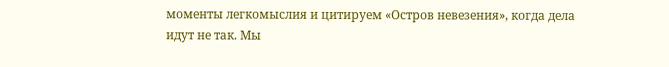моменты легкомыслия и цитируем «Остров невезения», когда дела идут не так. Мы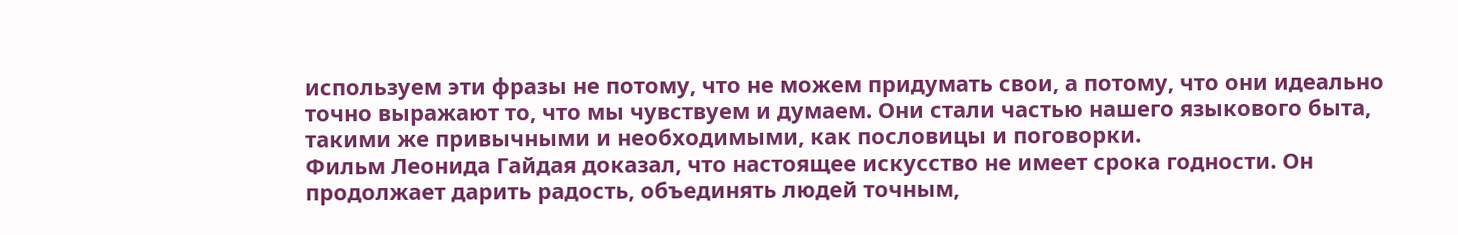используем эти фразы не потому, что не можем придумать свои, а потому, что они идеально точно выражают то, что мы чувствуем и думаем. Они стали частью нашего языкового быта, такими же привычными и необходимыми, как пословицы и поговорки.
Фильм Леонида Гайдая доказал, что настоящее искусство не имеет срока годности. Он продолжает дарить радость, объединять людей точным,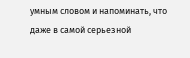умным словом и напоминать, что даже в самой серьезной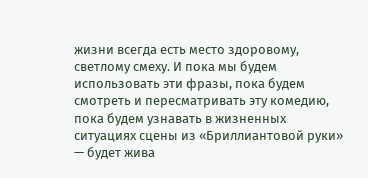жизни всегда есть место здоровому, светлому смеху. И пока мы будем использовать эти фразы, пока будем смотреть и пересматривать эту комедию, пока будем узнавать в жизненных ситуациях сцены из «Бриллиантовой руки» — будет жива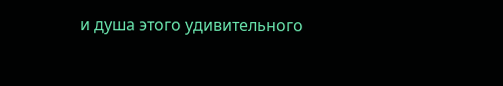и душа этого удивительного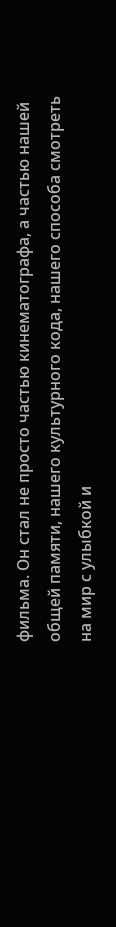фильма. Он стал не просто частью кинематографа, а частью нашей общей памяти, нашего культурного кода, нашего способа смотреть на мир с улыбкой и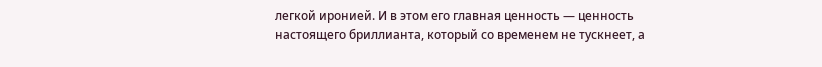легкой иронией. И в этом его главная ценность — ценность настоящего бриллианта, который со временем не тускнеет, а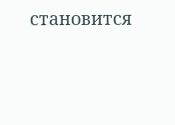становится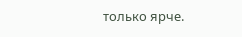только ярче.